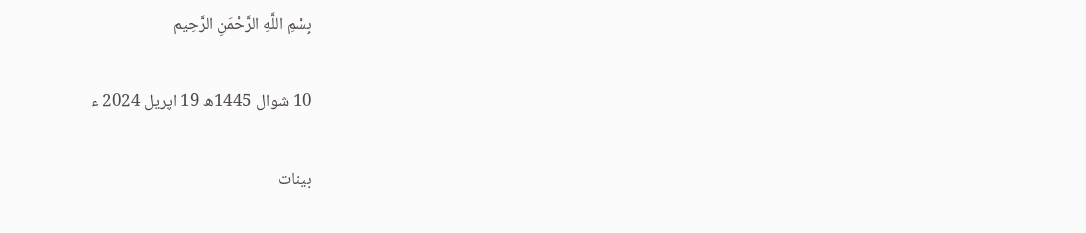بِسْمِ اللَّهِ الرَّحْمَنِ الرَّحِيم

10 شوال 1445ھ 19 اپریل 2024 ء

بینات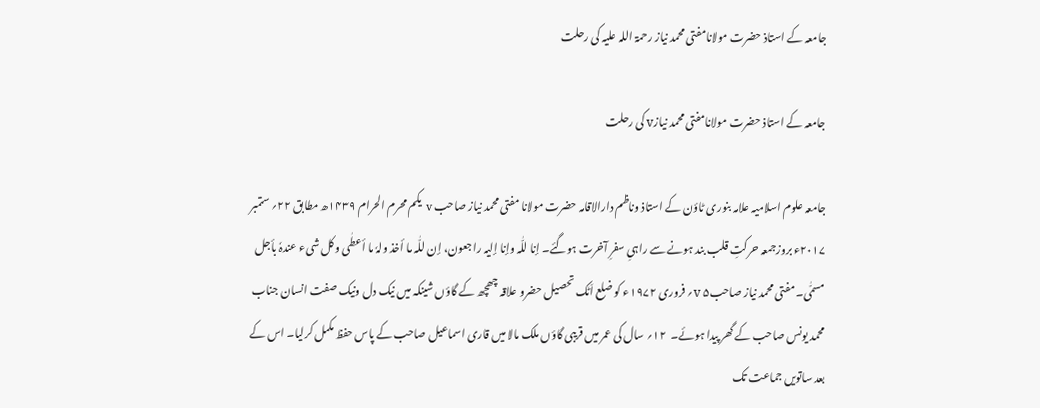جامعہ کے استاذ حضرت مولانامفتی محمد نیاز رحمۃ اللہ علیہ کی رحلت

جامعہ کے استاذ حضرت مولانامفتی محمد نیازv کی رحلت

جامعہ علوم اسلامیہ علامہ بنوری ٹاؤن کے استاذ وناظم دارالاقامہ حضرت مولانا مفتی محمد نیاز صاحب v یکم محرم الحرام ۱۴۳۹ھ مطابق ۲۲؍ ستمبر ۲۰۱۷ء بروزجمعہ حرکتِ قلب بند ہونے سے راہیِ سفرِ آخرت ہوگئے۔ إنا للّٰہ وإنا إلیہ راجعون، إن للّٰہ ما أخذ ولہٗ ما أعطٰی وکل شیء عندہٗ بأجل مسمّٰی۔ مفتی محمد نیاز صاحبv ۵؍ فروری ۱۹۷۲ء کو ضلع اَٹک تحصیل حضرو علاقہ چھچھ کے گاؤں شینکہ میں نیک دل ونیک صفت انسان جناب محمد یونس صاحب کے گھر پیدا ہوئے۔  ۱۲؍ سال کی عمر میں قریبی گاؤں ملک مالا میں قاری اسماعیل صاحب کے پاس حفظ مکمل کرلیا۔ اس کے بعد ساتویں جماعت تک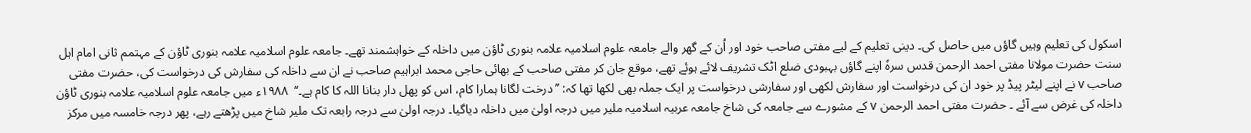اسکول کی تعلیم وہیں گاؤں میں حاصل کی۔ دینی تعلیم کے لیے مفتی صاحب خود اور اُن کے گھر والے جامعہ علوم اسلامیہ علامہ بنوری ٹاؤن میں داخلہ کے خواہشمند تھے۔ جامعہ علوم اسلامیہ علامہ بنوری ٹاؤن کے مہتمم ثانی امام اہل سنت حضرت مولانا مفتی احمد الرحمن قدس سرہٗ اپنے گاؤں بہبودی ضلع اٹک تشریف لائے ہوئے تھے، موقع جان کر مفتی صاحب کے بھائی حاجی محمد ابراہیم صاحب نے ان سے داخلہ کی سفارش کی درخواست کی، حضرت مفتی صاحب v نے اپنے لیٹر پیڈ پر خود ان کی درخواست اور سفارش لکھی اور سفارشی درخواست پر ایک جملہ بھی لکھا تھا کہ: ’’درخت لگانا ہمارا کام، اس کو پھل دار بنانا اللہ کا کام ہے۔‘‘  ۱۹۸۸ء میں جامعہ علوم اسلامیہ علامہ بنوری ٹاؤن داخلہ کی غرض سے آئے ۔ حضرت مفتی احمد الرحمن v کے مشورے سے جامعہ کی شاخ جامعہ عربیہ اسلامیہ ملیر میں درجہ اولیٰ میں داخلہ دیاگیا۔ درجہ اولیٰ سے درجہ رابعہ تک ملیر شاخ میں پڑھتے رہے، پھر درجہ خامسہ میں مرکز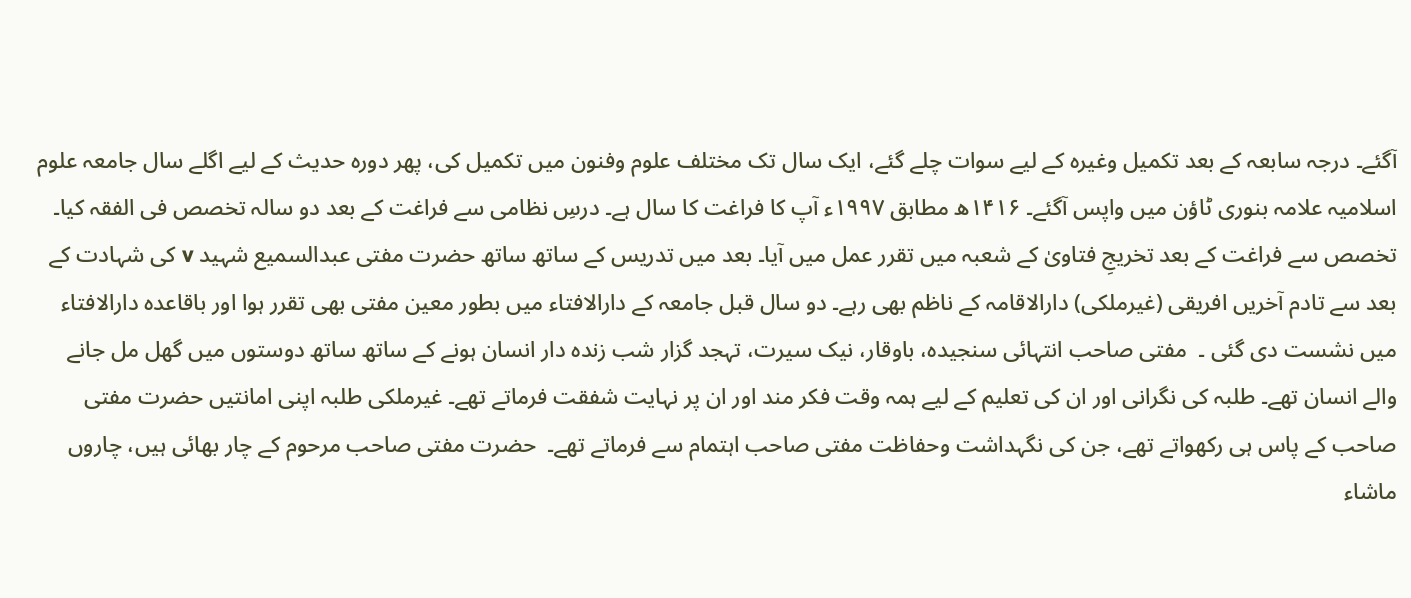آگئے۔ درجہ سابعہ کے بعد تکمیل وغیرہ کے لیے سوات چلے گئے، ایک سال تک مختلف علوم وفنون میں تکمیل کی، پھر دورہ حدیث کے لیے اگلے سال جامعہ علوم اسلامیہ علامہ بنوری ٹاؤن میں واپس آگئے۔ ۱۴۱۶ھ مطابق ۱۹۹۷ء آپ کا فراغت کا سال ہے۔ درسِ نظامی سے فراغت کے بعد دو سالہ تخصص فی الفقہ کیا۔ تخصص سے فراغت کے بعد تخریجِ فتاویٰ کے شعبہ میں تقرر عمل میں آیا۔ بعد میں تدریس کے ساتھ ساتھ حضرت مفتی عبدالسمیع شہید v کی شہادت کے بعد سے تادم آخریں افریقی (غیرملکی) دارالاقامہ کے ناظم بھی رہے۔ دو سال قبل جامعہ کے دارالافتاء میں بطور معین مفتی بھی تقرر ہوا اور باقاعدہ دارالافتاء میں نشست دی گئی ۔  مفتی صاحب انتہائی سنجیدہ، باوقار، نیک سیرت، تہجد گزار شب زندہ دار انسان ہونے کے ساتھ ساتھ دوستوں میں گھل مل جانے والے انسان تھے۔ طلبہ کی نگرانی اور ان کی تعلیم کے لیے ہمہ وقت فکر مند اور ان پر نہایت شفقت فرماتے تھے۔ غیرملکی طلبہ اپنی امانتیں حضرت مفتی صاحب کے پاس ہی رکھواتے تھے، جن کی نگہداشت وحفاظت مفتی صاحب اہتمام سے فرماتے تھے۔  حضرت مفتی صاحب مرحوم کے چار بھائی ہیں، چاروں ماشاء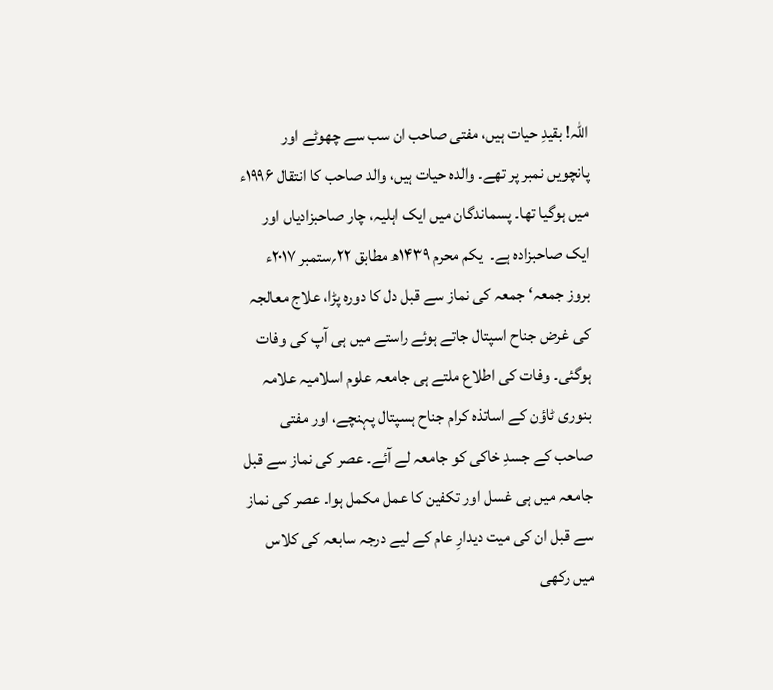اللہ! بقیدِ حیات ہیں، مفتی صاحب ان سب سے چھوٹے اور پانچویں نمبر پر تھے۔ والدہ حیات ہیں، والد صاحب کا انتقال ۱۹۹۶ء میں ہوگیا تھا۔ پسماندگان میں ایک اہلیہ، چار صاحبزادیاں اور ایک صاحبزادہ ہے۔  یکم محرم ۱۴۳۹ھ مطابق ۲۲؍ستمبر ۲۰۱۷ء بروز جمعہ‘ جمعہ کی نماز سے قبل دل کا دورہ پڑا، علاج معالجہ کی غرض جناح اسپتال جاتے ہوئے راستے میں ہی آپ کی وفات ہوگئی۔ وفات کی اطلاع ملتے ہی جامعہ علوم اسلامیہ علامہ بنوری ٹاؤن کے اساتذہ کرام جناح ہسپتال پہنچے، اور مفتی صاحب کے جسدِ خاکی کو جامعہ لے آئے۔ عصر کی نماز سے قبل جامعہ میں ہی غسل اور تکفین کا عمل مکمل ہوا۔ عصر کی نماز سے قبل ان کی میت دیدارِ عام کے لیے درجہ سابعہ کی کلاس میں رکھی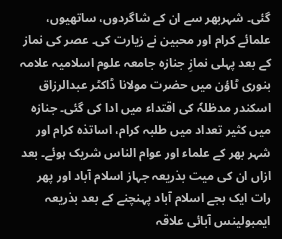گئی۔ شہربھر سے ان کے شاگردوں، ساتھیوں، علمائے کرام اور محبین نے زیارت کی۔ عصر کی نماز کے بعد پہلی نمازِ جنازہ جامعہ علوم اسلامیہ علامہ بنوری ٹاؤن میں حضرت مولانا ڈاکٹر عبدالرزاق اسکندر مدظلہٗ کی اقتداء میں ادا کی گئی۔ جنازہ میں کثیر تعداد میں طلبہ کرام، اساتذہ کرام اور شہر بھر کے علماء اور عوام الناس شریک ہوئے۔ بعد ازاں ان کی میت بذریعہ جہاز اسلام آباد اور پھر رات ایک بجے اسلام آباد پہنچنے کے بعد بذریعہ ایمبولینس آبائی علاقہ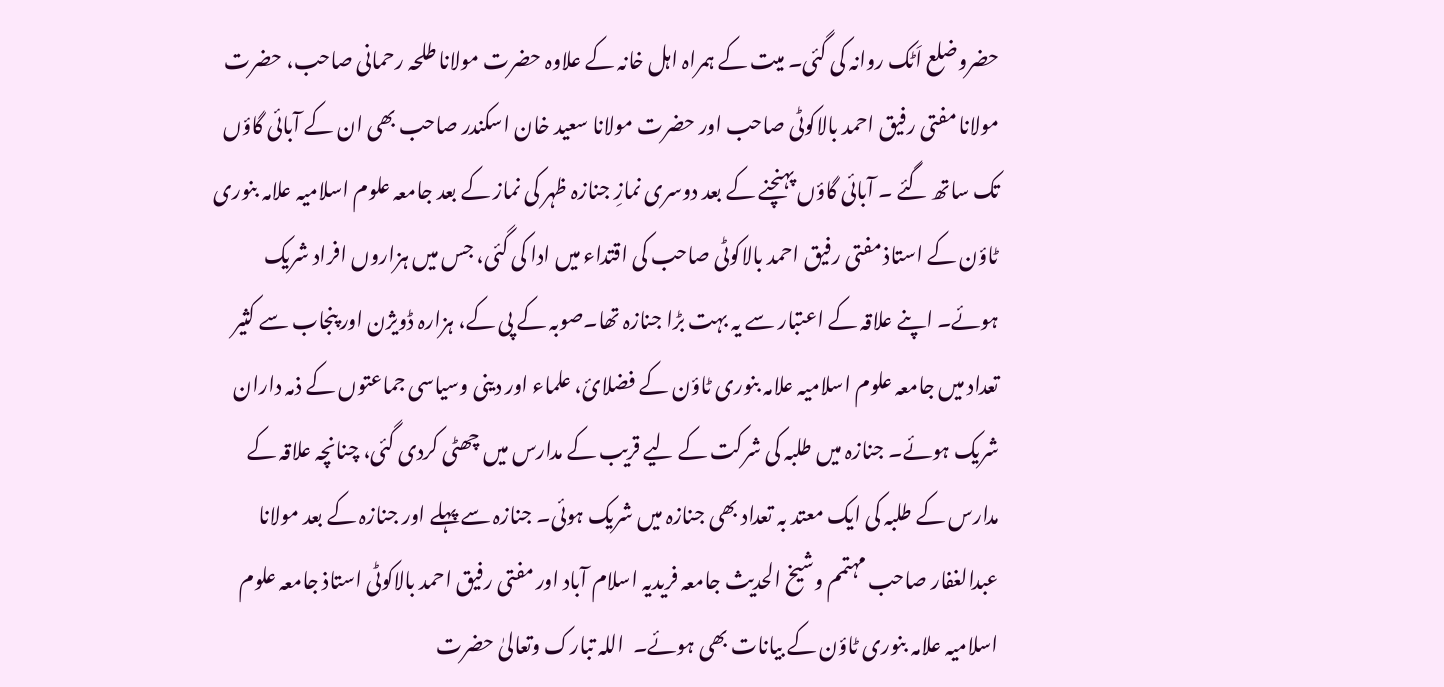حضروضلع اَٹک روانہ کی گئی۔ میت کے ہمراہ اہل خانہ کے علاوہ حضرت مولانا طلحہ رحمانی صاحب، حضرت مولانا مفتی رفیق احمد بالاکوٹی صاحب اور حضرت مولانا سعید خان اسکندر صاحب بھی ان کے آبائی گاؤں تک ساتھ گئے ۔ آبائی گاؤں پہنچنے کے بعد دوسری نمازِ جنازہ ظہر کی نماز کے بعد جامعہ علوم اسلامیہ علامہ بنوری ٹاؤن کے استاذ مفتی رفیق احمد بالاکوٹی صاحب کی اقتداء میں ادا کی گئی، جس میں ہزاروں افراد شریک ہوئے۔ اپنے علاقہ کے اعتبار سے یہ بہت بڑا جنازہ تھا۔صوبہ کے پی کے، ہزارہ ڈویژن اور پنجاب سے کثیر تعداد میں جامعہ علوم اسلامیہ علامہ بنوری ٹاؤن کے فضلائ، علماء اور دینی وسیاسی جماعتوں کے ذمہ داران شریک ہوئے۔ جنازہ میں طلبہ کی شرکت کے لیے قریب کے مدارس میں چھٹی کردی گئی، چنانچہ علاقہ کے مدارس کے طلبہ کی ایک معتد بہ تعداد بھی جنازہ میں شریک ہوئی۔ جنازہ سے پہلے اور جنازہ کے بعد مولانا عبدالغفار صاحب مہتمم وشیخ الحدیث جامعہ فریدیہ اسلام آباد اور مفتی رفیق احمد بالاکوٹی استاذ جامعہ علوم اسلامیہ علامہ بنوری ٹاؤن کے بیانات بھی ہوئے۔  اللہ تبارک وتعالیٰ حضرت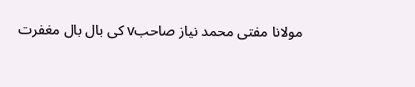مولانا مفتی محمد نیاز صاحبv کی بال بال مغفرت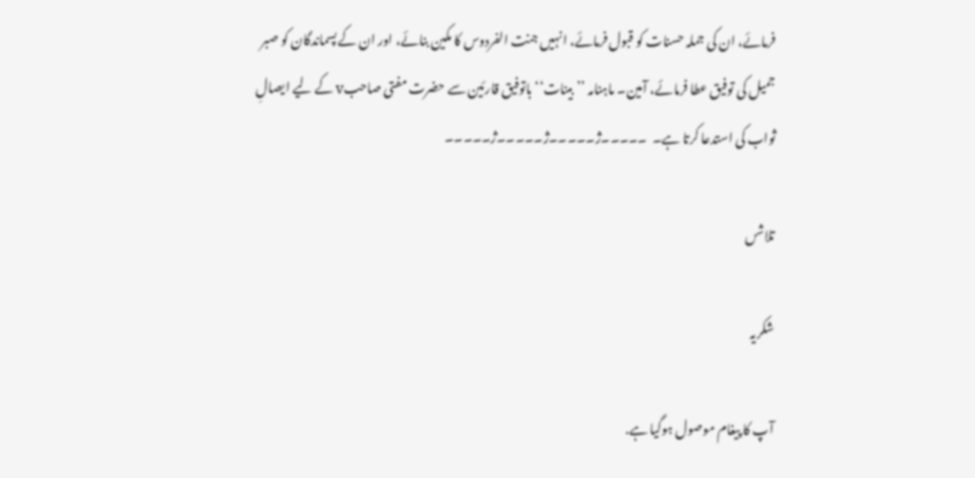فرمائے، ان کی جملہ حسنات کو قبول فرمائے، انہیں جنت الفردوس کا مکین بنائے، اور ان کے پسماندگان کو صبر جمیل کی توفیق عطا فرمائے، آمین۔ ماہنامہ ’’بینات‘‘ باتوفیق قارئین سے حضرت مفتی صاحبv کے لیے ایصالِ ثواب کی استدعا کرتا ہے۔  ۔۔۔۔۔ژ۔۔۔۔۔ژ۔۔۔۔۔ژ۔۔۔۔۔

تلاشں

شکریہ

آپ کا پیغام موصول ہوگیا ہے.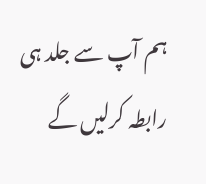ہم آپ سے جلد ہی رابطہ کرلیں گے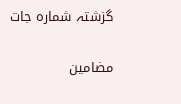گزشتہ شمارہ جات

مضامین